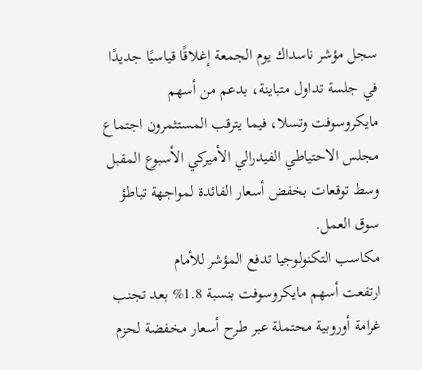سجل مؤشر ناسداك يوم الجمعة إغلاقًا قياسيًا جديدًا في جلسة تداول متباينة، بدعم من أسهم مايكروسوفت وتسلا، فيما يترقب المستثمرون اجتماع مجلس الاحتياطي الفيدرالي الأميركي الأسبوع المقبل وسط توقعات بخفض أسعار الفائدة لمواجهة تباطؤ سوق العمل.
مكاسب التكنولوجيا تدفع المؤشر للأمام
ارتفعت أسهم مايكروسوفت بنسبة 1.8% بعد تجنب غرامة أوروبية محتملة عبر طرح أسعار مخفضة لحزم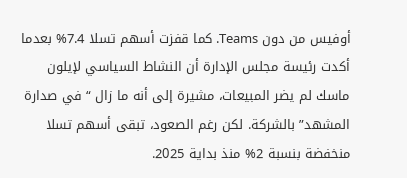أوفيس من دون Teams. كما قفزت أسهم تسلا 7.4% بعدما أكدت رئيسة مجلس الإدارة أن النشاط السياسي لإيلون ماسك لم يضر المبيعات، مشيرة إلى أنه ما زال “في صدارة المشهد” بالشركة. لكن رغم الصعود، تبقى أسهم تسلا منخفضة بنسبة 2% منذ بداية 2025.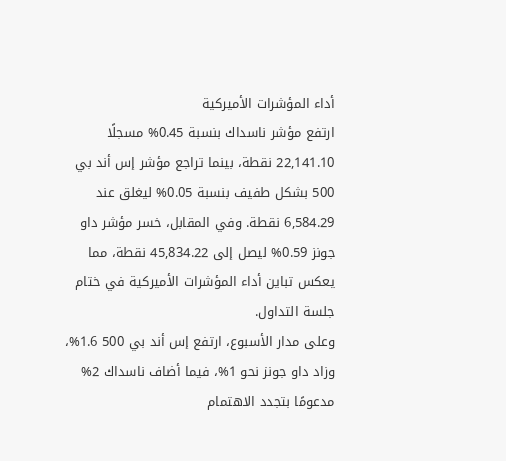أداء المؤشرات الأميركية
ارتفع مؤشر ناسداك بنسبة 0.45% مسجلًا 22,141.10 نقطة، بينما تراجع مؤشر إس أند بي 500 بشكل طفيف بنسبة 0.05% ليغلق عند 6,584.29 نقطة. وفي المقابل، خسر مؤشر داو جونز 0.59% ليصل إلى 45,834.22 نقطة، مما يعكس تباين أداء المؤشرات الأميركية في ختام جلسة التداول.
وعلى مدار الأسبوع، ارتفع إس أند بي 500 1.6%، وزاد داو جونز نحو 1%، فيما أضاف ناسداك 2% مدعومًا بتجدد الاهتمام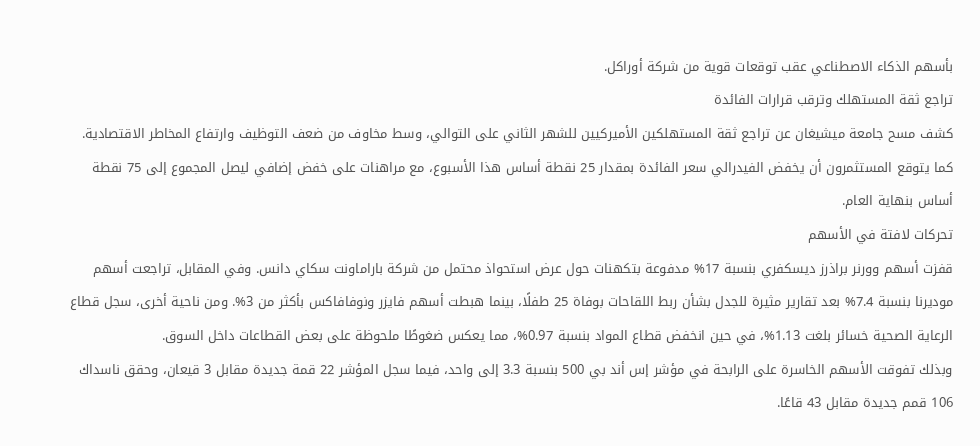بأسهم الذكاء الاصطناعي عقب توقعات قوية من شركة أوراكل.
تراجع ثقة المستهلك وترقب قرارات الفائدة
كشف مسح جامعة ميشيغان عن تراجع ثقة المستهلكين الأميركيين للشهر الثاني على التوالي، وسط مخاوف من ضعف التوظيف وارتفاع المخاطر الاقتصادية. كما يتوقع المستثمرون أن يخفض الفيدرالي سعر الفائدة بمقدار 25 نقطة أساس هذا الأسبوع، مع مراهنات على خفض إضافي ليصل المجموع إلى 75 نقطة أساس بنهاية العام.
تحركات لافتة في الأسهم
قفزت أسهم وورنر براذرز ديسكفري بنسبة 17% مدفوعة بتكهنات حول عرض استحواذ محتمل من شركة باراماونت سكاي دانس. وفي المقابل، تراجعت أسهم موديرنا بنسبة 7.4% بعد تقارير مثيرة للجدل بشأن ربط اللقاحات بوفاة 25 طفلًا، بينما هبطت أسهم فايزر ونوفافاكس بأكثر من 3%. ومن ناحية أخرى، سجل قطاع الرعاية الصحية خسائر بلغت 1.13%، في حين انخفض قطاع المواد بنسبة 0.97%، مما يعكس ضغوطًا ملحوظة على بعض القطاعات داخل السوق.
وبذلك تفوقت الأسهم الخاسرة على الرابحة في مؤشر إس أند بي 500 بنسبة 3.3 إلى واحد، فيما سجل المؤشر 22 قمة جديدة مقابل 3 قيعان، وحقق ناسداك 106 قمم جديدة مقابل 43 قاعًا.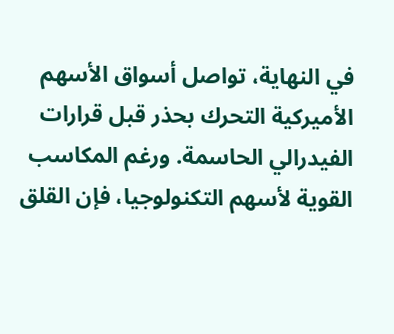في النهاية، تواصل أسواق الأسهم الأميركية التحرك بحذر قبل قرارات الفيدرالي الحاسمة. ورغم المكاسب القوية لأسهم التكنولوجيا، فإن القلق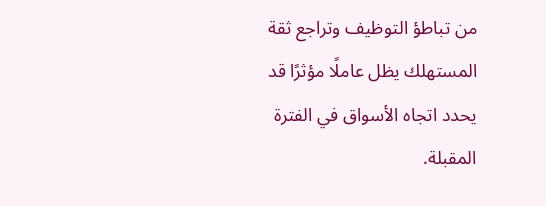من تباطؤ التوظيف وتراجع ثقة المستهلك يظل عاملًا مؤثرًا قد يحدد اتجاه الأسواق في الفترة المقبلة.